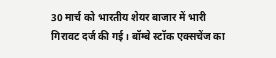30 मार्च को भारतीय शेयर बाजार में भारी गिरावट दर्ज की गई। बॉम्बे स्टॉक एक्सचेंज का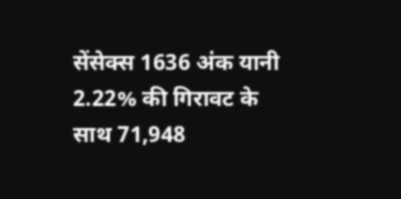सेंसेक्स 1636 अंक यानी 2.22% की गिरावट के साथ 71,948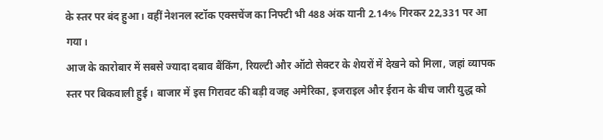के स्तर पर बंद हुआ। वहीं नेशनल स्टॉक एक्सचेंज का निफ्टी भी 488 अंक यानी 2.14% गिरकर 22,331 पर आ गया।
आज के कारोबार में सबसे ज्यादा दबाव बैंकिंग, रियल्टी और ऑटो सेक्टर के शेयरों में देखने को मिला, जहां व्यापक स्तर पर बिकवाली हुई। बाजार में इस गिरावट की बड़ी वजह अमेरिका, इजराइल और ईरान के बीच जारी युद्ध को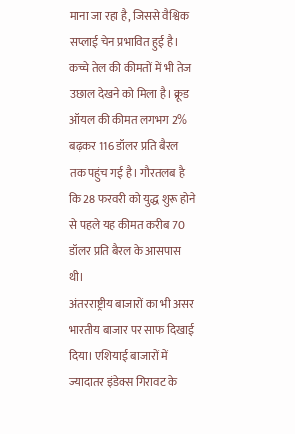माना जा रहा है, जिससे वैश्विक सप्लाई चेन प्रभावित हुई है।
कच्चे तेल की कीमतों में भी तेज उछाल देखने को मिला है। क्रूड ऑयल की कीमत लगभग 2% बढ़कर 116 डॉलर प्रति बैरल तक पहुंच गई है। गौरतलब है कि 28 फरवरी को युद्ध शुरू होने से पहले यह कीमत करीब 70 डॉलर प्रति बैरल के आसपास थी।
अंतरराष्ट्रीय बाजारों का भी असर भारतीय बाजार पर साफ दिखाई दिया। एशियाई बाजारों में ज्यादातर इंडेक्स गिरावट के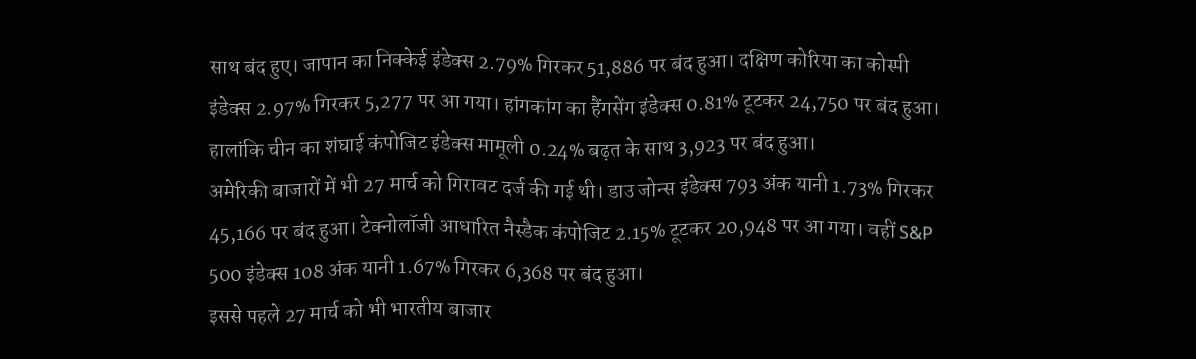साथ बंद हुए। जापान का निक्केई इंडेक्स 2.79% गिरकर 51,886 पर बंद हुआ। दक्षिण कोरिया का कोस्पी इंडेक्स 2.97% गिरकर 5,277 पर आ गया। हांगकांग का हैंगसेंग इंडेक्स 0.81% टूटकर 24,750 पर बंद हुआ। हालांकि चीन का शंघाई कंपोजिट इंडेक्स मामूली 0.24% बढ़त के साथ 3,923 पर बंद हुआ।
अमेरिकी बाजारों में भी 27 मार्च को गिरावट दर्ज की गई थी। डाउ जोन्स इंडेक्स 793 अंक यानी 1.73% गिरकर 45,166 पर बंद हुआ। टेक्नोलॉजी आधारित नैस्डैक कंपोजिट 2.15% टूटकर 20,948 पर आ गया। वहीं S&P 500 इंडेक्स 108 अंक यानी 1.67% गिरकर 6,368 पर बंद हुआ।
इससे पहले 27 मार्च को भी भारतीय बाजार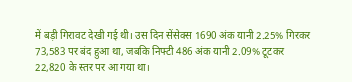में बड़ी गिरावट देखी गई थी। उस दिन सेंसेक्स 1690 अंक यानी 2.25% गिरकर 73,583 पर बंद हुआ था, जबकि निफ्टी 486 अंक यानी 2.09% टूटकर 22,820 के स्तर पर आ गया था।